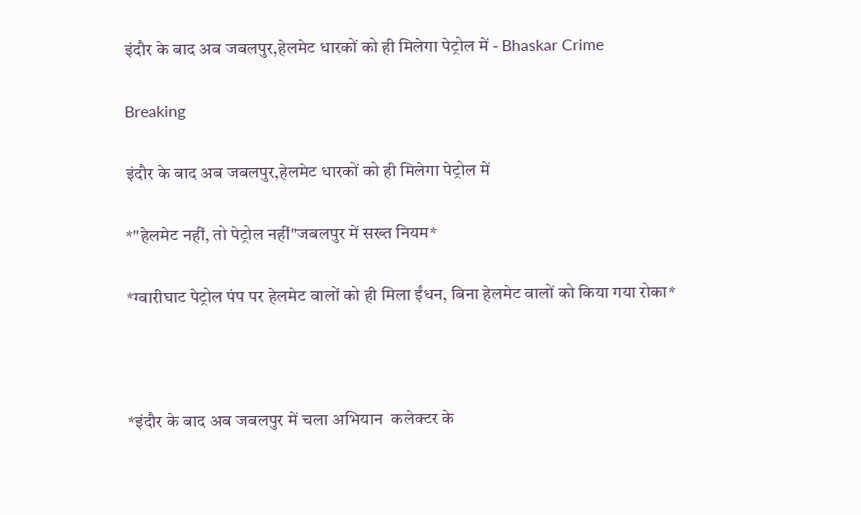इंदौर के बाद अब जबलपुर,हेलमेट धारकों को ही मिलेगा पेट्रोल में - Bhaskar Crime

Breaking

इंदौर के बाद अब जबलपुर,हेलमेट धारकों को ही मिलेगा पेट्रोल में

*"हेलमेट नहीं, तो पेट्रोल नहीं"जबलपुर में सख्त नियम*

*ग्वारीघाट पेट्रोल पंप पर हेलमेट वालों को ही मिला ईंधन, बिना हेलमेट वालों को किया गया रोका*



*इंदौर के बाद अब जबलपुर में चला अभियान  कलेक्टर के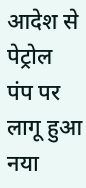आदेश से पेट्रोल पंप पर लागू हुआ नया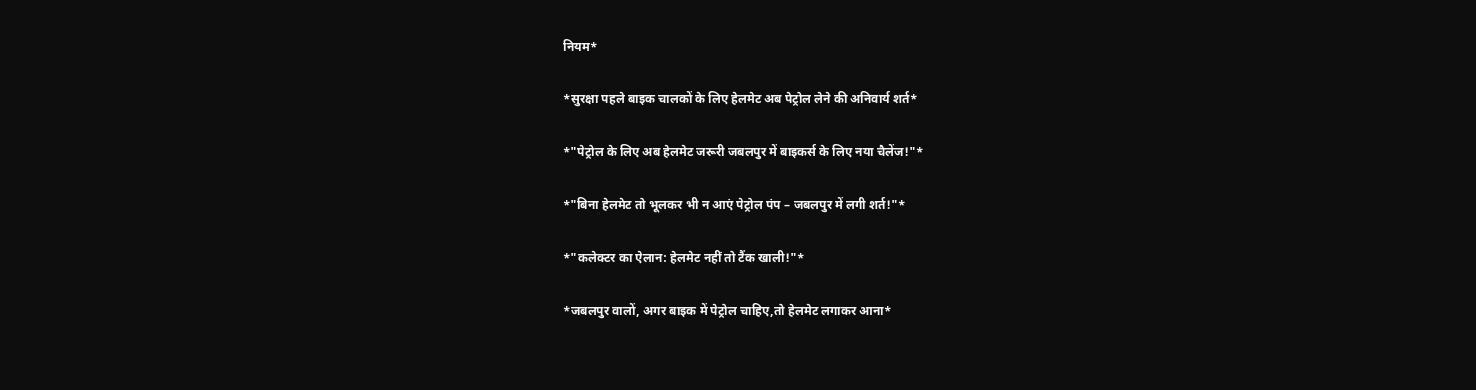नियम*

*सुरक्षा पहले बाइक चालकों के लिए हेलमेट अब पेट्रोल लेने की अनिवार्य शर्त*

*"पेट्रोल के लिए अब हेलमेट जरूरी जबलपुर में बाइकर्स के लिए नया चैलेंज!"*

*"बिना हेलमेट तो भूलकर भी न आएं पेट्रोल पंप – जबलपुर में लगी शर्त!"*

*"कलेक्टर का ऐलान: हेलमेट नहीं तो टैंक खाली!"*

*जबलपुर वालों, अगर बाइक में पेट्रोल चाहिए,तो हेलमेट लगाकर आना*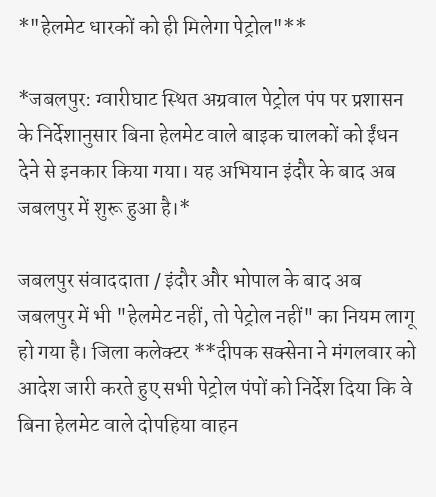*"हेलमेट धारकों को ही मिलेगा पेट्रोल"**

*जबलपुर: ग्वारीघाट स्थित अग्रवाल पेट्रोल पंप पर प्रशासन के निर्देशानुसार बिना हेलमेट वाले बाइक चालकों को ईंधन देने से इनकार किया गया। यह अभियान इंदौर के बाद अब जबलपुर में शुरू हुआ है।*

जबलपुर संवाददाता / इंदौर और भोपाल के बाद अब जबलपुर में भी "हेलमेट नहीं, तो पेट्रोल नहीं" का नियम लागू हो गया है। जिला कलेक्टर **दीपक सक्सेना ने मंगलवार को आदेश जारी करते हुए सभी पेट्रोल पंपों को निर्देश दिया कि वे बिना हेलमेट वाले दोपहिया वाहन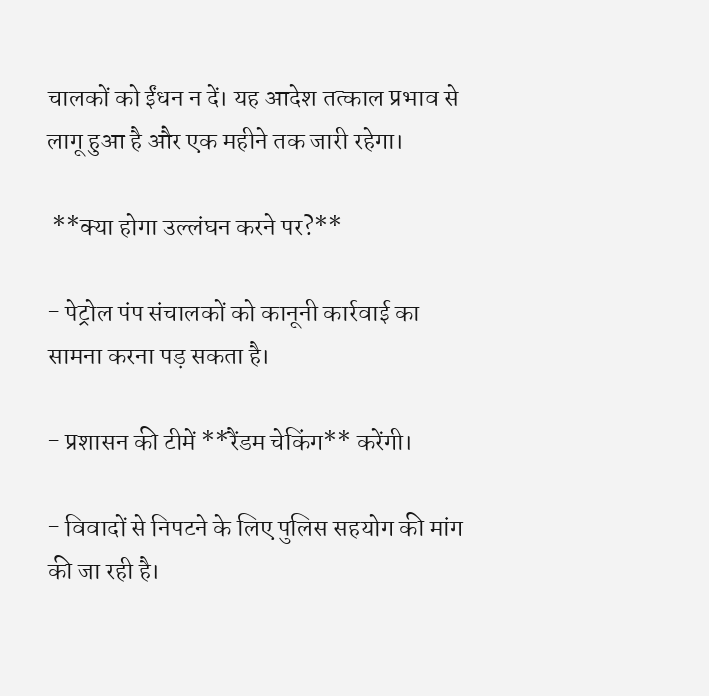चालकों को ईंधन न दें। यह आदेश तत्काल प्रभाव से लागू हुआ है और एक महीने तक जारी रहेगा।

 **क्या होगा उल्लंघन करने पर?**

- पेट्रोल पंप संचालकों को कानूनी कार्रवाई का सामना करना पड़ सकता है।

- प्रशासन की टीमें **रैंडम चेकिंग** करेंगी।

- विवादों से निपटने के लिए पुलिस सहयोग की मांग की जा रही है।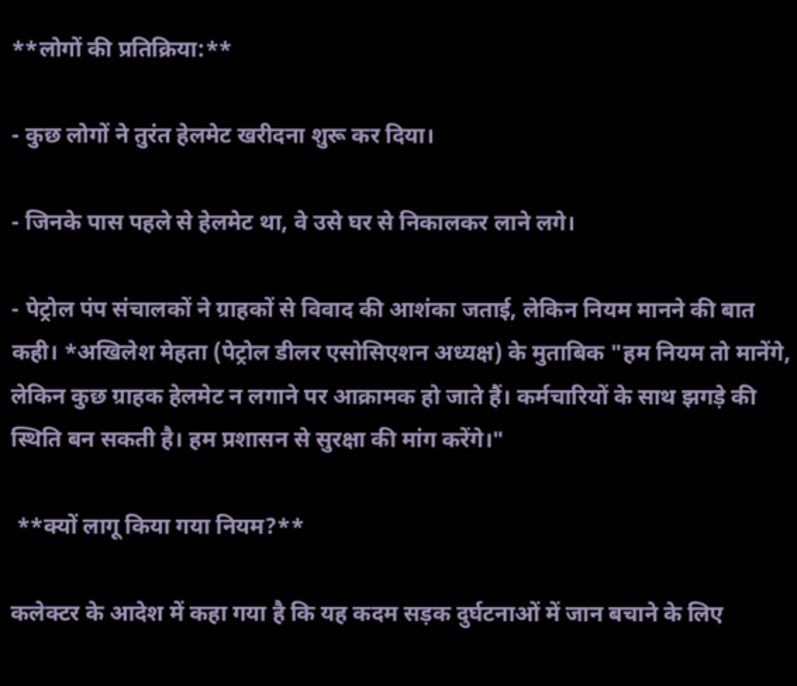**लोगों की प्रतिक्रिया:**

- कुछ लोगों ने तुरंत हेलमेट खरीदना शुरू कर दिया।

- जिनके पास पहले से हेलमेट था, वे उसे घर से निकालकर लाने लगे।

- पेट्रोल पंप संचालकों ने ग्राहकों से विवाद की आशंका जताई, लेकिन नियम मानने की बात कही। *अखिलेश मेहता (पेट्रोल डीलर एसोसिएशन अध्यक्ष) के मुताबिक "हम नियम तो मानेंगे, लेकिन कुछ ग्राहक हेलमेट न लगाने पर आक्रामक हो जाते हैं। कर्मचारियों के साथ झगड़े की स्थिति बन सकती है। हम प्रशासन से सुरक्षा की मांग करेंगे।"

 **क्यों लागू किया गया नियम?**

कलेक्टर के आदेश में कहा गया है कि यह कदम सड़क दुर्घटनाओं में जान बचाने के लिए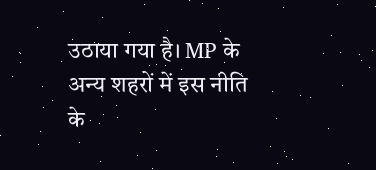उठाया गया है। MP के अन्य शहरों में इस नीति के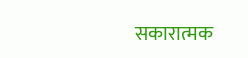सकारात्मक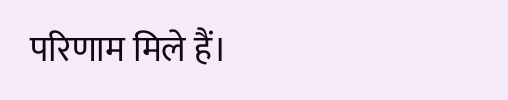परिणाम मिले हैं।